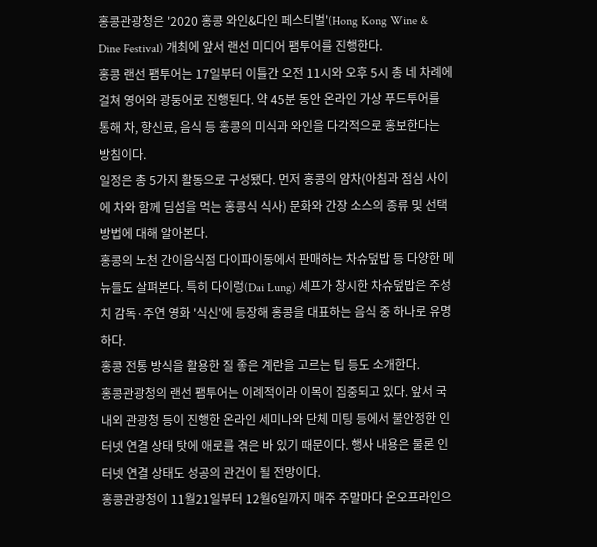홍콩관광청은 '2020 홍콩 와인&다인 페스티벌'(Hong Kong Wine & Dine Festival) 개최에 앞서 랜선 미디어 팸투어를 진행한다.
홍콩 랜선 팸투어는 17일부터 이틀간 오전 11시와 오후 5시 총 네 차례에 걸쳐 영어와 광둥어로 진행된다. 약 45분 동안 온라인 가상 푸드투어를 통해 차, 향신료, 음식 등 홍콩의 미식과 와인을 다각적으로 홍보한다는 방침이다.
일정은 총 5가지 활동으로 구성됐다. 먼저 홍콩의 얌차(아침과 점심 사이에 차와 함께 딤섬을 먹는 홍콩식 식사) 문화와 간장 소스의 종류 및 선택 방법에 대해 알아본다.
홍콩의 노천 간이음식점 다이파이동에서 판매하는 차슈덮밥 등 다양한 메뉴들도 살펴본다. 특히 다이렁(Dai Lung) 셰프가 창시한 차슈덮밥은 주성치 감독·주연 영화 '식신'에 등장해 홍콩을 대표하는 음식 중 하나로 유명하다.
홍콩 전통 방식을 활용한 질 좋은 계란을 고르는 팁 등도 소개한다.
홍콩관광청의 랜선 팸투어는 이례적이라 이목이 집중되고 있다. 앞서 국내외 관광청 등이 진행한 온라인 세미나와 단체 미팅 등에서 불안정한 인터넷 연결 상태 탓에 애로를 겪은 바 있기 때문이다. 행사 내용은 물론 인터넷 연결 상태도 성공의 관건이 될 전망이다.
홍콩관광청이 11월21일부터 12월6일까지 매주 주말마다 온오프라인으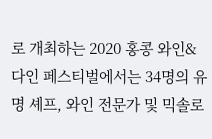로 개최하는 2020 홍콩 와인&다인 페스티벌에서는 34명의 유명 셰프, 와인 전문가 및 믹솔로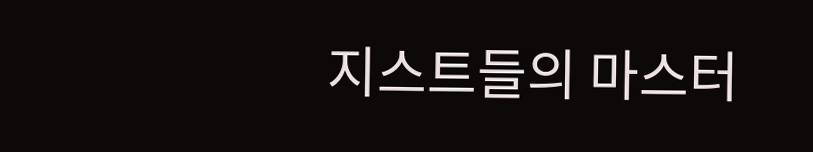지스트들의 마스터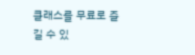클래스를 무료로 즐길 수 있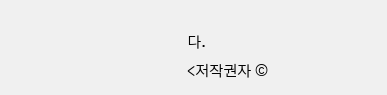다.
<저작권자 ©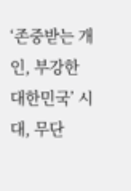‘존중받는 개인, 부강한 대한민국’ 시대, 무단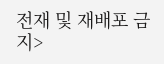전재 및 재배포 금지>